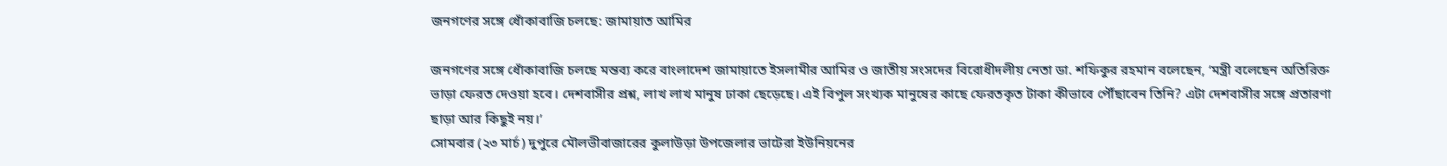জনগণের সঙ্গে ধোঁকাবাজি চলছে: জামায়াত আমির

জনগণের সঙ্গে ধোঁকাবাজি চলছে মন্তব্য করে বাংলাদেশ জামায়াতে ইসলামীর আমির ও জাতীয় সংসদের বিরোধীদলীয় নেতা ডা. শফিকুর রহমান বলেছেন, ‘মন্ত্রী বলেছেন অতিরিক্ত ভাড়া ফেরত দেওয়া হবে। দেশবাসীর প্রশ্ন, লাখ লাখ মানুষ ঢাকা ছেড়েছে। এই বিপুল সংখ্যক মানুষের কাছে ফেরতকৃত টাকা কীভাবে পৌঁছাবেন তিনি? এটা দেশবাসীর সঙ্গে প্রতারণা ছাড়া আর কিছুই নয়।’
সোমবার (২৩ মার্চ) দুপুরে মৌলভীবাজারের কুলাউড়া উপজেলার ভাটেরা ইউনিয়নের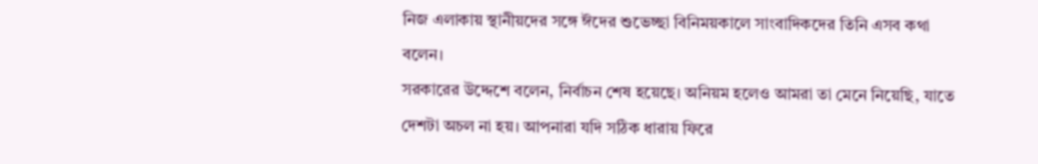নিজ এলাকায় স্থানীয়দের সঙ্গে ঈদের শুভেচ্ছা বিনিময়কালে সাংবাদিকদের তিনি এসব কথা বলেন।
সরকারের উদ্দেশে বলেন, নির্বাচন শেষ হয়েছে। অনিয়ম হলেও আমরা তা মেনে নিয়েছি, যাতে দেশটা অচল না হয়। আপনারা যদি সঠিক ধারায় ফিরে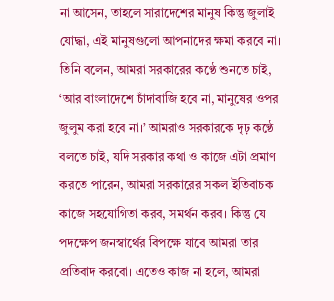না আসেন, তাহলে সারাদেশের মানুষ কিন্তু জুলাই যোদ্ধা, এই মানুষগুলো আপনাদের ক্ষমা করবে না।
তিনি বলেন, আমরা সরকারের কণ্ঠে শুনতে চাই, ‘আর বাংলাদেশে চাঁদাবাজি হবে না, মানুষের ওপর জুলুম করা হবে না।’ আমরাও সরকারকে দৃঢ় কণ্ঠে বলতে চাই, যদি সরকার কথা ও কাজে এটা প্রমাণ করতে পারেন, আমরা সরকারের সকল ইতিবাচক কাজে সহযোগিতা করব, সমর্থন করব। কিন্তু যে পদক্ষেপ জনস্বার্থের বিপক্ষে যাবে আমরা তার প্রতিবাদ করবো। এতেও কাজ না হলে, আমরা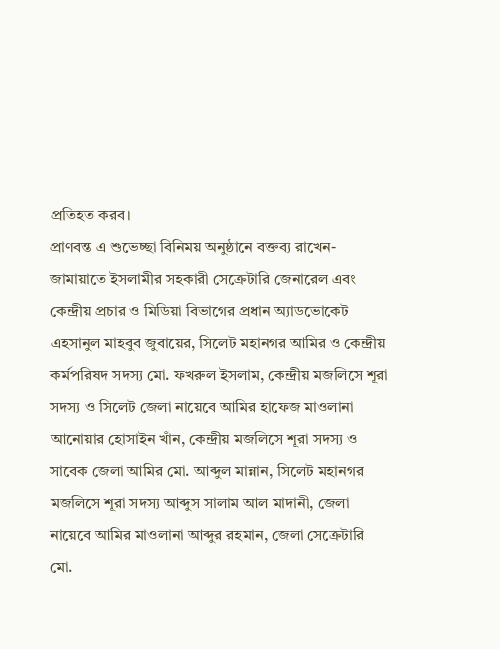প্রতিহত করব।
প্রাণবন্ত এ শুভেচ্ছা বিনিময় অনুষ্ঠানে বক্তব্য রাখেন- জামায়াতে ইসলামীর সহকারী সেক্রেটারি জেনারেল এবং কেন্দ্রীয় প্রচার ও মিডিয়া বিভাগের প্রধান অ্যাডভোকেট এহসানুল মাহবুব জুবায়ের, সিলেট মহানগর আমির ও কেন্দ্রীয় কর্মপরিষদ সদস্য মো. ফখরুল ইসলাম, কেন্দ্রীয় মজলিসে শূরা সদস্য ও সিলেট জেলা নায়েবে আমির হাফেজ মাওলানা আনোয়ার হোসাইন খাঁন, কেন্দ্রীয় মজলিসে শূরা সদস্য ও সাবেক জেলা আমির মো. আব্দুল মান্নান, সিলেট মহানগর মজলিসে শূরা সদস্য আব্দুস সালাম আল মাদানী, জেলা নায়েবে আমির মাওলানা আব্দুর রহমান, জেলা সেক্রেটারি মো.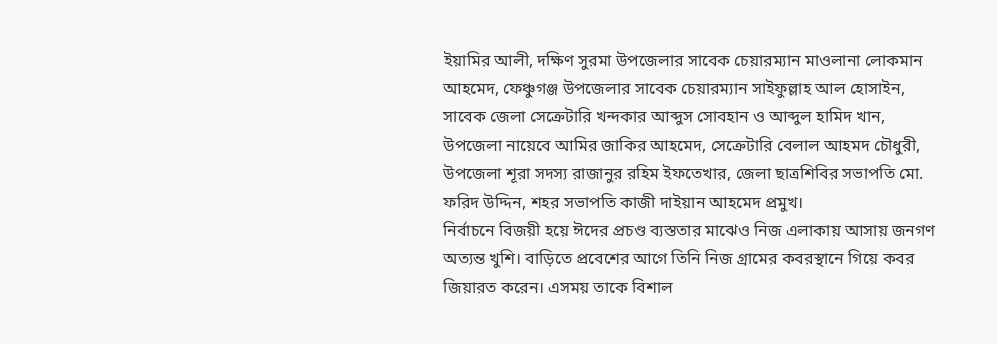ইয়ামির আলী, দক্ষিণ সুরমা উপজেলার সাবেক চেয়ারম্যান মাওলানা লোকমান আহমেদ, ফেঞ্চুগঞ্জ উপজেলার সাবেক চেয়ারম্যান সাইফুল্লাহ আল হোসাইন, সাবেক জেলা সেক্রেটারি খন্দকার আব্দুস সোবহান ও আব্দুল হামিদ খান, উপজেলা নায়েবে আমির জাকির আহমেদ, সেক্রেটারি বেলাল আহমদ চৌধুরী, উপজেলা শূরা সদস্য রাজানুর রহিম ইফতেখার, জেলা ছাত্রশিবির সভাপতি মো. ফরিদ উদ্দিন, শহর সভাপতি কাজী দাইয়ান আহমেদ প্রমুখ।
নির্বাচনে বিজয়ী হয়ে ঈদের প্রচণ্ড ব্যস্ততার মাঝেও নিজ এলাকায় আসায় জনগণ অত্যন্ত খুশি। বাড়িতে প্রবেশের আগে তিনি নিজ গ্রামের কবরস্থানে গিয়ে কবর জিয়ারত করেন। এসময় তাকে বিশাল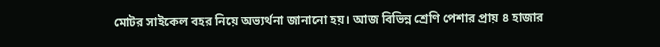মোটর সাইকেল বহর নিয়ে অভ্যর্থনা জানানো হয়। আজ বিভিন্ন শ্রেণি পেশার প্রায় ৪ হাজার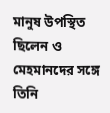মানুষ উপস্থিত ছিলেন ও মেহমানদের সঙ্গে তিনি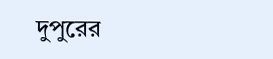দুপুরের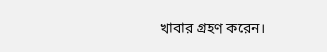খাবার গ্রহণ করেন।